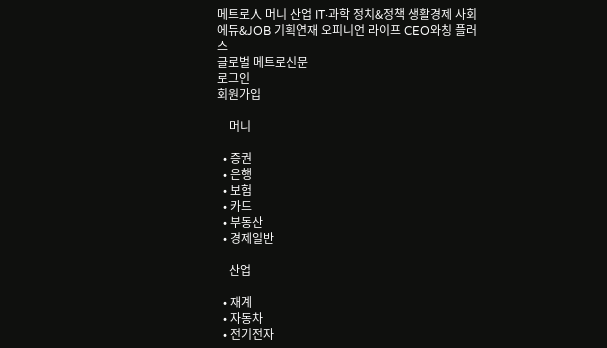메트로人 머니 산업 IT·과학 정치&정책 생활경제 사회 에듀&JOB 기획연재 오피니언 라이프 CEO와칭 플러스
글로벌 메트로신문
로그인
회원가입

    머니

  • 증권
  • 은행
  • 보험
  • 카드
  • 부동산
  • 경제일반

    산업

  • 재계
  • 자동차
  • 전기전자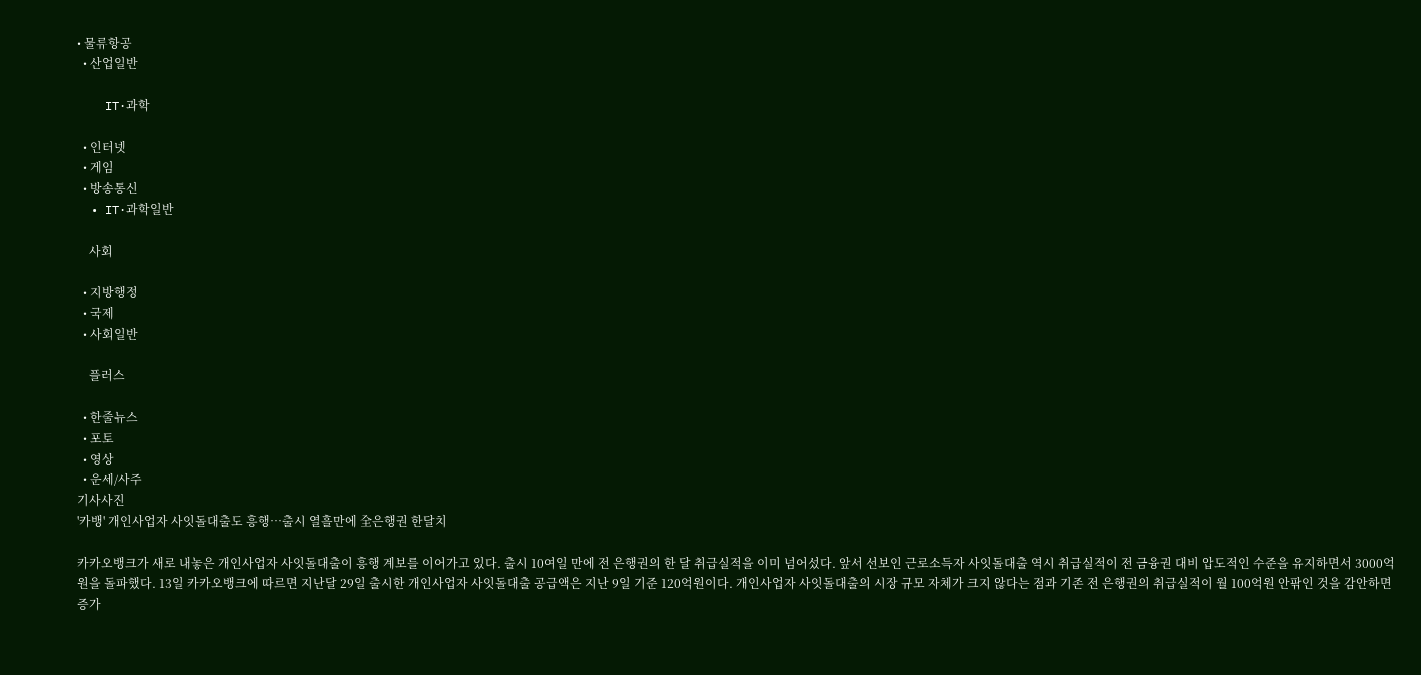• 물류항공
  • 산업일반

    IT·과학

  • 인터넷
  • 게임
  • 방송통신
  • IT·과학일반

    사회

  • 지방행정
  • 국제
  • 사회일반

    플러스

  • 한줄뉴스
  • 포토
  • 영상
  • 운세/사주
기사사진
'카뱅' 개인사업자 사잇돌대출도 흥행…출시 열흘만에 全은행권 한달치

카카오뱅크가 새로 내놓은 개인사업자 사잇돌대출이 흥행 계보를 이어가고 있다. 출시 10여일 만에 전 은행권의 한 달 취급실적을 이미 넘어섰다. 앞서 선보인 근로소득자 사잇돌대출 역시 취급실적이 전 금융권 대비 압도적인 수준을 유지하면서 3000억원을 돌파했다. 13일 카카오뱅크에 따르면 지난달 29일 출시한 개인사업자 사잇돌대출 공급액은 지난 9일 기준 120억원이다. 개인사업자 사잇돌대출의 시장 규모 자체가 크지 않다는 점과 기존 전 은행권의 취급실적이 월 100억원 안팎인 것을 감안하면 증가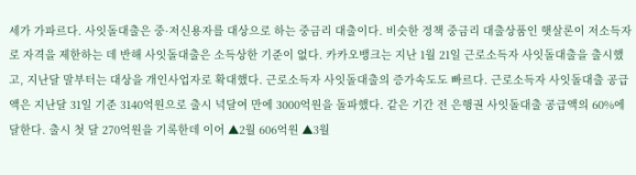세가 가파르다. 사잇돌대출은 중·저신용자를 대상으로 하는 중금리 대출이다. 비슷한 정책 중금리 대출상품인 햇살론이 저소득자로 자격을 제한하는 데 반해 사잇돌대출은 소득상한 기준이 없다. 카카오뱅크는 지난 1월 21일 근로소득자 사잇돌대출을 출시했고, 지난달 말부터는 대상을 개인사업자로 확대했다. 근로소득자 사잇돌대출의 증가속도도 빠르다. 근로소득자 사잇돌대출 공급액은 지난달 31일 기준 3140억원으로 출시 넉달여 만에 3000억원을 돌파했다. 같은 기간 전 은행권 사잇돌대출 공급액의 60%에 달한다. 출시 첫 달 270억원을 기록한데 이어 ▲2월 606억원 ▲3월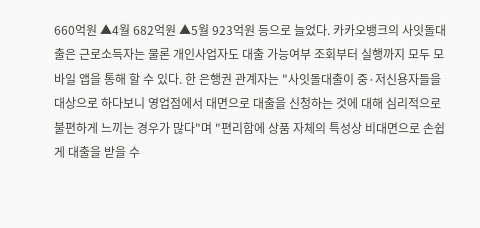660억원 ▲4월 682억원 ▲5월 923억원 등으로 늘었다. 카카오뱅크의 사잇돌대출은 근로소득자는 물론 개인사업자도 대출 가능여부 조회부터 실행까지 모두 모바일 앱을 통해 할 수 있다. 한 은행권 관계자는 "사잇돌대출이 중·저신용자들을 대상으로 하다보니 영업점에서 대면으로 대출을 신청하는 것에 대해 심리적으로 불편하게 느끼는 경우가 많다"며 "편리함에 상품 자체의 특성상 비대면으로 손쉽게 대출을 받을 수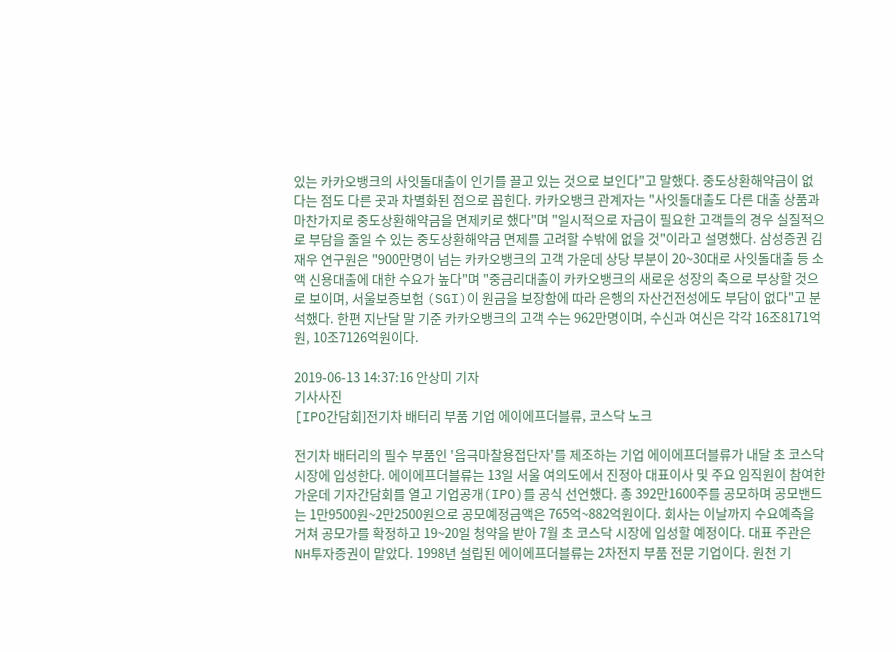있는 카카오뱅크의 사잇돌대출이 인기를 끌고 있는 것으로 보인다"고 말했다. 중도상환해약금이 없다는 점도 다른 곳과 차별화된 점으로 꼽힌다. 카카오뱅크 관계자는 "사잇돌대출도 다른 대출 상품과 마찬가지로 중도상환해약금을 면제키로 했다"며 "일시적으로 자금이 필요한 고객들의 경우 실질적으로 부담을 줄일 수 있는 중도상환해약금 면제를 고려할 수밖에 없을 것"이라고 설명했다. 삼성증권 김재우 연구원은 "900만명이 넘는 카카오뱅크의 고객 가운데 상당 부분이 20~30대로 사잇돌대출 등 소액 신용대출에 대한 수요가 높다"며 "중금리대출이 카카오뱅크의 새로운 성장의 축으로 부상할 것으로 보이며, 서울보증보험 (SGI)이 원금을 보장함에 따라 은행의 자산건전성에도 부담이 없다"고 분석했다. 한편 지난달 말 기준 카카오뱅크의 고객 수는 962만명이며, 수신과 여신은 각각 16조8171억원, 10조7126억원이다.

2019-06-13 14:37:16 안상미 기자
기사사진
[IPO간담회]전기차 배터리 부품 기업 에이에프더블류, 코스닥 노크

전기차 배터리의 필수 부품인 '음극마찰용접단자'를 제조하는 기업 에이에프더블류가 내달 초 코스닥 시장에 입성한다. 에이에프더블류는 13일 서울 여의도에서 진정아 대표이사 및 주요 임직원이 참여한 가운데 기자간담회를 열고 기업공개(IPO)를 공식 선언했다. 총 392만1600주를 공모하며 공모밴드는 1만9500원~2만2500원으로 공모예정금액은 765억~882억원이다. 회사는 이날까지 수요예측을 거쳐 공모가를 확정하고 19~20일 청약을 받아 7월 초 코스닥 시장에 입성할 예정이다. 대표 주관은 NH투자증권이 맡았다. 1998년 설립된 에이에프더블류는 2차전지 부품 전문 기업이다. 원천 기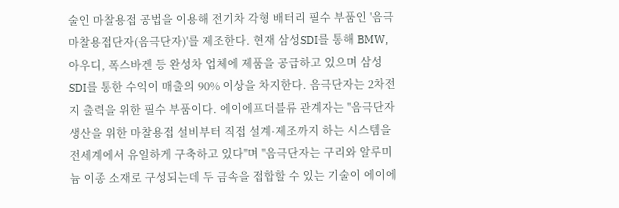술인 마찰용접 공법을 이용해 전기차 각형 배터리 필수 부품인 '음극마찰용접단자(음극단자)'를 제조한다. 현재 삼성SDI를 통해 BMW, 아우디, 폭스바겐 등 완성차 업체에 제품을 공급하고 있으며 삼성SDI를 통한 수익이 매출의 90% 이상을 차지한다. 음극단자는 2차전지 출력을 위한 필수 부품이다. 에이에프더블류 관계자는 "음극단자 생산을 위한 마찰용접 설비부터 직접 설계·제조까지 하는 시스템을 전세계에서 유일하게 구축하고 있다"며 "음극단자는 구리와 알루미늄 이종 소재로 구성되는데 두 금속을 접합할 수 있는 기술이 에이에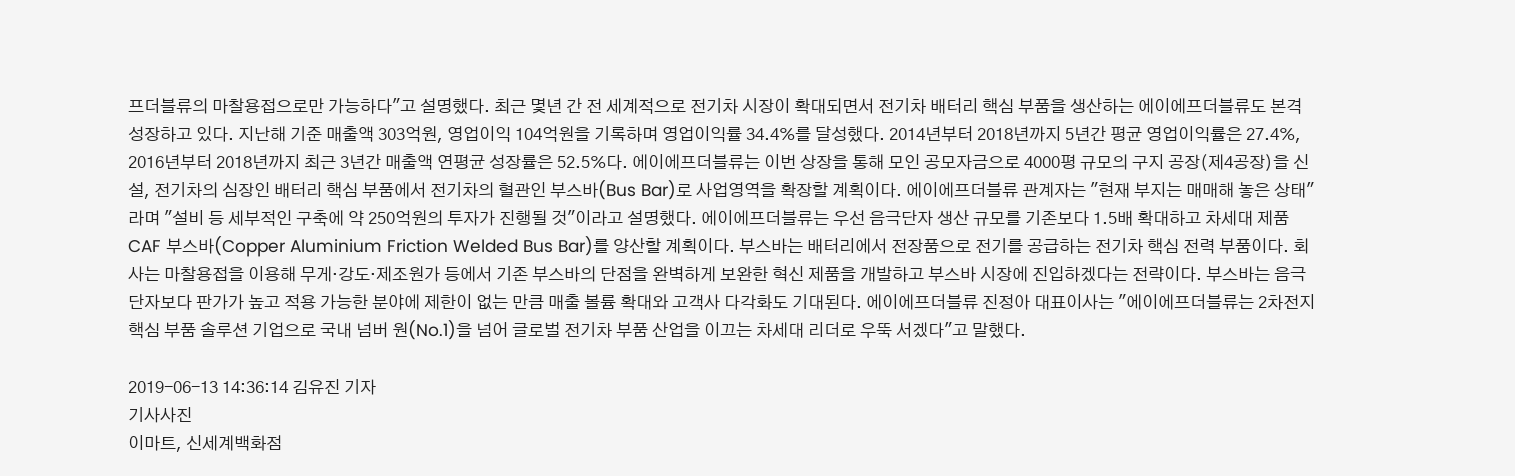프더블류의 마찰용접으로만 가능하다"고 설명했다. 최근 몇년 간 전 세계적으로 전기차 시장이 확대되면서 전기차 배터리 핵심 부품을 생산하는 에이에프더블류도 본격 성장하고 있다. 지난해 기준 매출액 303억원, 영업이익 104억원을 기록하며 영업이익률 34.4%를 달성했다. 2014년부터 2018년까지 5년간 평균 영업이익률은 27.4%, 2016년부터 2018년까지 최근 3년간 매출액 연평균 성장률은 52.5%다. 에이에프더블류는 이번 상장을 통해 모인 공모자금으로 4000평 규모의 구지 공장(제4공장)을 신설, 전기차의 심장인 배터리 핵심 부품에서 전기차의 혈관인 부스바(Bus Bar)로 사업영역을 확장할 계획이다. 에이에프더블류 관계자는 "현재 부지는 매매해 놓은 상태"라며 "설비 등 세부적인 구축에 약 250억원의 투자가 진행될 것"이라고 설명했다. 에이에프더블류는 우선 음극단자 생산 규모를 기존보다 1.5배 확대하고 차세대 제품 CAF 부스바(Copper Aluminium Friction Welded Bus Bar)를 양산할 계획이다. 부스바는 배터리에서 전장품으로 전기를 공급하는 전기차 핵심 전력 부품이다. 회사는 마찰용접을 이용해 무게·강도·제조원가 등에서 기존 부스바의 단점을 완벽하게 보완한 혁신 제품을 개발하고 부스바 시장에 진입하겠다는 전략이다. 부스바는 음극단자보다 판가가 높고 적용 가능한 분야에 제한이 없는 만큼 매출 볼륨 확대와 고객사 다각화도 기대된다. 에이에프더블류 진정아 대표이사는 "에이에프더블류는 2차전지 핵심 부품 솔루션 기업으로 국내 넘버 원(No.1)을 넘어 글로벌 전기차 부품 산업을 이끄는 차세대 리더로 우뚝 서겠다"고 말했다.

2019-06-13 14:36:14 김유진 기자
기사사진
이마트, 신세계백화점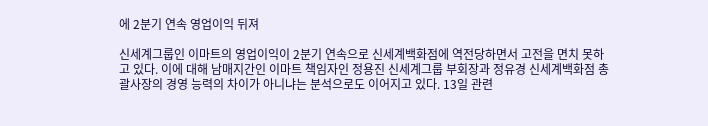에 2분기 연속 영업이익 뒤져

신세계그룹인 이마트의 영업이익이 2분기 연속으로 신세계백화점에 역전당하면서 고전을 면치 못하고 있다. 이에 대해 남매지간인 이마트 책임자인 정용진 신세계그룹 부회장과 정유경 신세계백화점 총괄사장의 경영 능력의 차이가 아니냐는 분석으로도 이어지고 있다. 13일 관련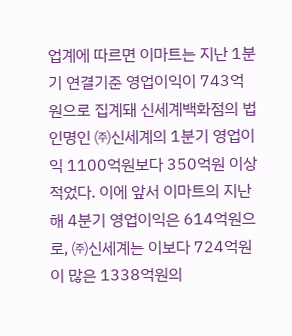업계에 따르면 이마트는 지난 1분기 연결기준 영업이익이 743억원으로 집계돼 신세계백화점의 법인명인 ㈜신세계의 1분기 영업이익 1100억원보다 350억원 이상 적었다. 이에 앞서 이마트의 지난해 4분기 영업이익은 614억원으로, ㈜신세계는 이보다 724억원이 많은 1338억원의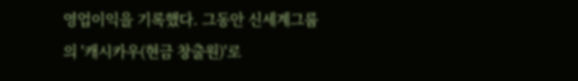영업이익을 기록했다. 그동안 신세계그룹의 '캐시카우(현금 창출원)'로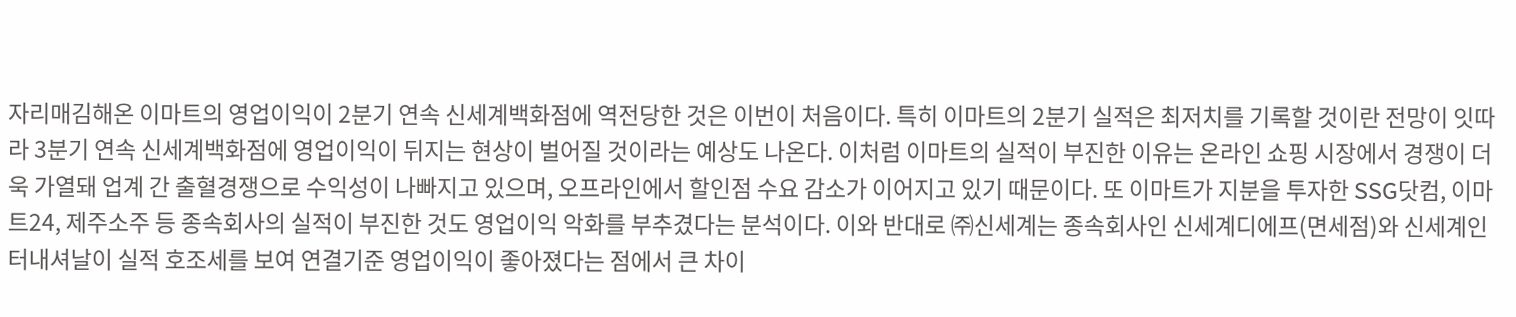자리매김해온 이마트의 영업이익이 2분기 연속 신세계백화점에 역전당한 것은 이번이 처음이다. 특히 이마트의 2분기 실적은 최저치를 기록할 것이란 전망이 잇따라 3분기 연속 신세계백화점에 영업이익이 뒤지는 현상이 벌어질 것이라는 예상도 나온다. 이처럼 이마트의 실적이 부진한 이유는 온라인 쇼핑 시장에서 경쟁이 더욱 가열돼 업계 간 출혈경쟁으로 수익성이 나빠지고 있으며, 오프라인에서 할인점 수요 감소가 이어지고 있기 때문이다. 또 이마트가 지분을 투자한 SSG닷컴, 이마트24, 제주소주 등 종속회사의 실적이 부진한 것도 영업이익 악화를 부추겼다는 분석이다. 이와 반대로 ㈜신세계는 종속회사인 신세계디에프(면세점)와 신세계인터내셔날이 실적 호조세를 보여 연결기준 영업이익이 좋아졌다는 점에서 큰 차이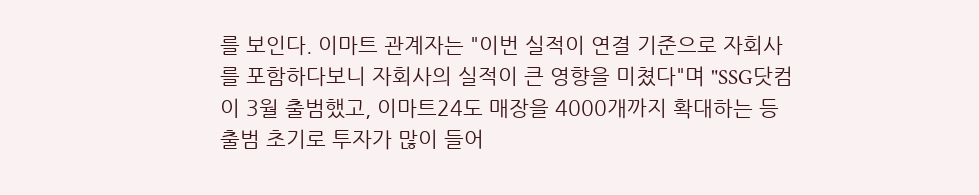를 보인다. 이마트 관계자는 "이번 실적이 연결 기준으로 자회사를 포함하다보니 자회사의 실적이 큰 영향을 미쳤다"며 "SSG닷컴이 3월 출범했고, 이마트24도 매장을 4000개까지 확대하는 등 출범 초기로 투자가 많이 들어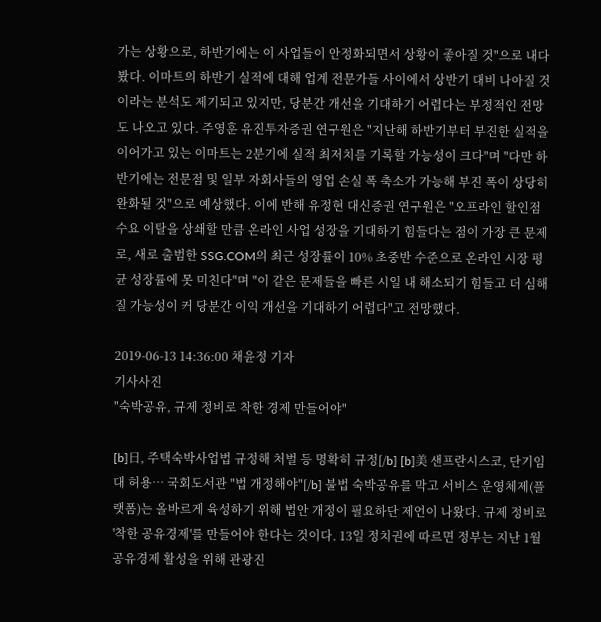가는 상황으로, 하반기에는 이 사업들이 안정화되면서 상황이 좋아질 것"으로 내다봤다. 이마트의 하반기 실적에 대해 업계 전문가들 사이에서 상반기 대비 나아질 것이라는 분석도 제기되고 있지만, 당분간 개선을 기대하기 어렵다는 부정적인 전망도 나오고 있다. 주영훈 유진투자증권 연구원은 "지난해 하반기부터 부진한 실적을 이어가고 있는 이마트는 2분기에 실적 최저치를 기록할 가능성이 크다"며 "다만 하반기에는 전문점 및 일부 자회사들의 영업 손실 폭 축소가 가능해 부진 폭이 상당히 완화될 것"으로 예상했다. 이에 반해 유정현 대신증권 연구원은 "오프라인 할인점 수요 이탈을 상쇄할 만큼 온라인 사업 성장을 기대하기 힘들다는 점이 가장 큰 문제로, 새로 출범한 SSG.COM의 최근 성장률이 10% 초중반 수준으로 온라인 시장 평균 성장률에 못 미친다"며 "이 같은 문제들을 빠른 시일 내 해소되기 힘들고 더 심해질 가능성이 커 당분간 이익 개선을 기대하기 어렵다"고 전망했다.

2019-06-13 14:36:00 채윤정 기자
기사사진
"숙박공유, 규제 정비로 착한 경제 만들어야"

[b]日, 주택숙박사업법 규정해 처벌 등 명확히 규정[/b] [b]美 샌프란시스코, 단기임대 허용… 국회도서관 "법 개정해야"[/b] 불법 숙박공유를 막고 서비스 운영체제(플랫폼)는 올바르게 육성하기 위해 법안 개정이 필요하단 제언이 나왔다. 규제 정비로 '착한 공유경제'를 만들어야 한다는 것이다. 13일 정치권에 따르면 정부는 지난 1월 공유경제 활성을 위해 관광진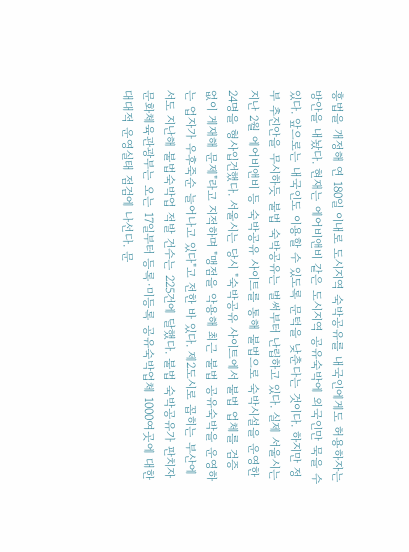흥법을 개정해 연 180일 이내로 도시지역 숙박공유를 내국인에게도 허용하자는 방안을 내놨다. 현재는 에어비앤비 같은 도시지역 공유숙박에 외국인만 묵을 수 있다. 앞으로는 내국인도 이용할 수 있도록 문턱을 낮춘다는 것이다. 하지만 정부 추진안을 무시하듯 불법 숙박공유는 벌써부터 난립하고 있다. 실제 서울시는 지난 2월 에어비앤비 등 숙박공유 사이트를 통해 불법으로 숙박시설을 운영한 24명을 형사입건했다. 서울시는 당시 "숙박공유 사이트에서 불법 업체를 검증 없이 게재해 문제"라고 지적하며 "맹점을 악용해 최근 불법 공유숙박을 운영하는 업자가 우후죽순 늘어나고 있다"고 전한 바 있다. 제2도시로 꼽히는 부산에서도 지난해 불법숙박업 적발 건수는 225건에 달했다. 불법 숙박공유가 판치자 문화체육관광부는 오는 17일부터 등록·미등록 공유숙박업체 1000여곳에 대한 대대적 운영실태 점검에 나선다. 문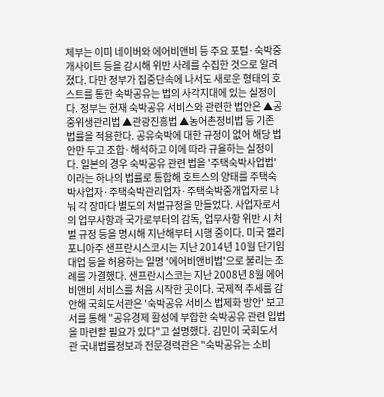체부는 이미 네이버와 에어비앤비 등 주요 포털·숙박중개사이트 등을 감시해 위반 사례를 수집한 것으로 알려졌다. 다만 정부가 집중단속에 나서도 새로운 형태의 호스트를 통한 숙박공유는 법의 사각지대에 있는 실정이다. 정부는 현재 숙박공유 서비스와 관련한 법안은 ▲공중위생관리법 ▲관광진흥법 ▲농어촌정비법 등 기존 법률을 적용한다. 공유숙박에 대한 규정이 없어 해당 법안만 두고 조합·해석하고 이에 따라 규율하는 실정이다. 일본의 경우 숙박공유 관련 법을 '주택숙박사업법'이라는 하나의 법률로 통합해 호트스의 양태를 주택숙박사업자·주택숙박관리업자·주택숙박중개업자로 나눠 각 장마다 별도의 처벌규정을 만들었다. 사업자로서의 업무사항과 국가로부터의 감독, 업무사항 위반 시 처벌 규정 등을 명시해 지난해부터 시행 중이다. 미국 캘리포니아주 샌프란시스코시는 지난 2014년 10월 단기임대업 등을 허용하는 일명 '에어비앤비법'으로 불리는 조례를 가결했다. 샌프란시스코는 지난 2008년 8월 에어비앤비 서비스를 처음 시작한 곳이다. 국제적 추세를 감안해 국회도서관은 '숙박공유 서비스 법제화 방안' 보고서를 통해 "공유경제 활성에 부합한 숙박공유 관련 입법을 마련할 필요가 있다"고 설명했다. 김민이 국회도서관 국내법률정보과 전문경력관은 "숙박공유는 소비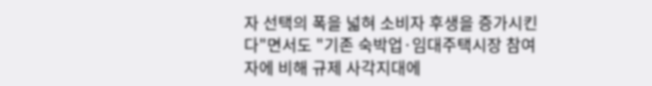자 선택의 폭을 넓혀 소비자 후생을 증가시킨다"면서도 "기존 숙박업·임대주택시장 참여자에 비해 규제 사각지대에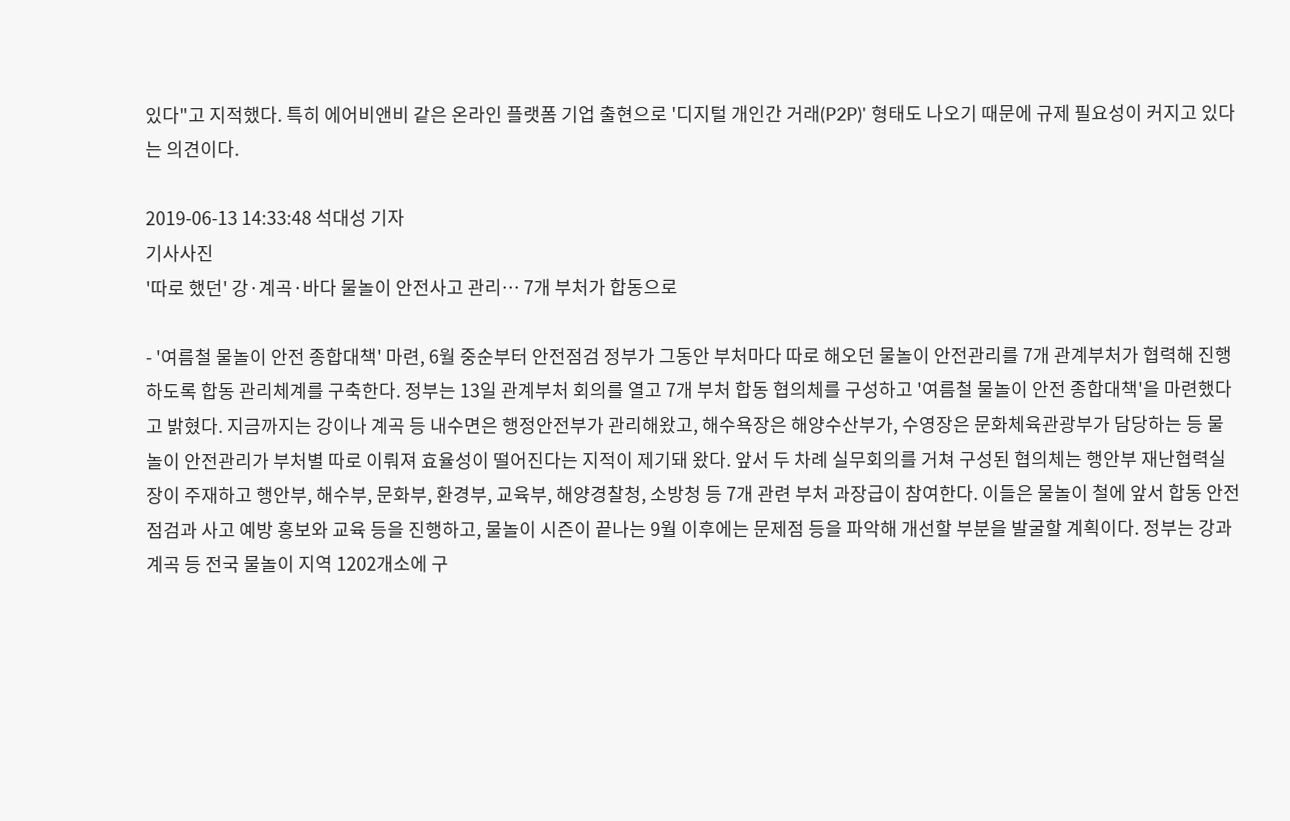있다"고 지적했다. 특히 에어비앤비 같은 온라인 플랫폼 기업 출현으로 '디지털 개인간 거래(P2P)' 형태도 나오기 때문에 규제 필요성이 커지고 있다는 의견이다.

2019-06-13 14:33:48 석대성 기자
기사사진
'따로 했던' 강·계곡·바다 물놀이 안전사고 관리… 7개 부처가 합동으로

- '여름철 물놀이 안전 종합대책' 마련, 6월 중순부터 안전점검 정부가 그동안 부처마다 따로 해오던 물놀이 안전관리를 7개 관계부처가 협력해 진행하도록 합동 관리체계를 구축한다. 정부는 13일 관계부처 회의를 열고 7개 부처 합동 협의체를 구성하고 '여름철 물놀이 안전 종합대책'을 마련했다고 밝혔다. 지금까지는 강이나 계곡 등 내수면은 행정안전부가 관리해왔고, 해수욕장은 해양수산부가, 수영장은 문화체육관광부가 담당하는 등 물놀이 안전관리가 부처별 따로 이뤄져 효율성이 떨어진다는 지적이 제기돼 왔다. 앞서 두 차례 실무회의를 거쳐 구성된 협의체는 행안부 재난협력실장이 주재하고 행안부, 해수부, 문화부, 환경부, 교육부, 해양경찰청, 소방청 등 7개 관련 부처 과장급이 참여한다. 이들은 물놀이 철에 앞서 합동 안전점검과 사고 예방 홍보와 교육 등을 진행하고, 물놀이 시즌이 끝나는 9월 이후에는 문제점 등을 파악해 개선할 부분을 발굴할 계획이다. 정부는 강과 계곡 등 전국 물놀이 지역 1202개소에 구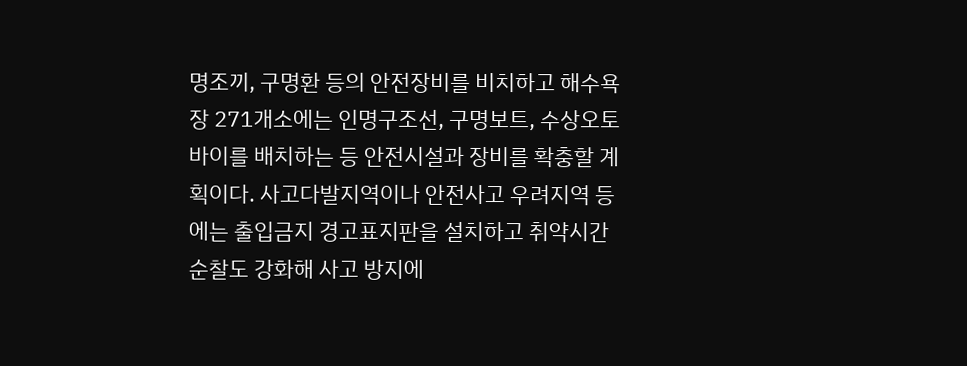명조끼, 구명환 등의 안전장비를 비치하고 해수욕장 271개소에는 인명구조선, 구명보트, 수상오토바이를 배치하는 등 안전시설과 장비를 확충할 계획이다. 사고다발지역이나 안전사고 우려지역 등에는 출입금지 경고표지판을 설치하고 취약시간 순찰도 강화해 사고 방지에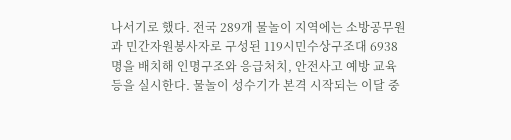나서기로 했다. 전국 289개 물놀이 지역에는 소방공무원과 민간자원봉사자로 구성된 119시민수상구조대 6938명을 배치해 인명구조와 응급처치, 안전사고 예방 교육 등을 실시한다. 물놀이 성수기가 본격 시작되는 이달 중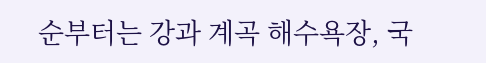순부터는 강과 계곡 해수욕장, 국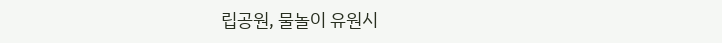립공원, 물놀이 유원시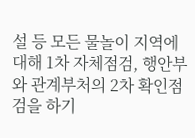설 등 모든 물놀이 지역에 대해 1차 자체점검, 행안부와 관계부처의 2차 확인점검을 하기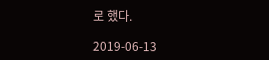로 했다.

2019-06-13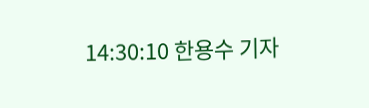14:30:10 한용수 기자